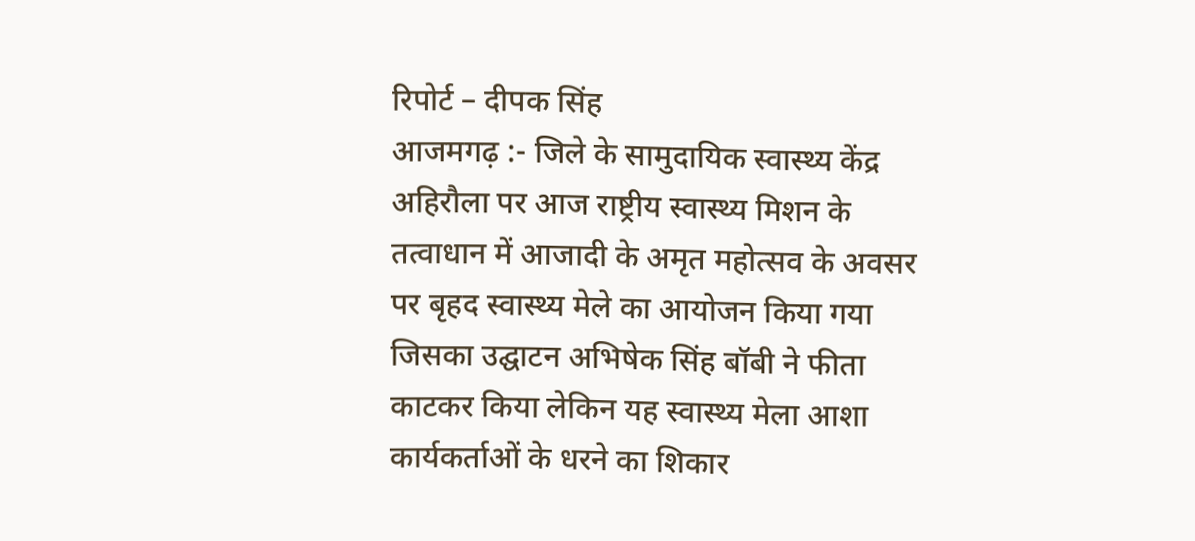रिपोर्ट – दीपक सिंह
आजमगढ़ :- जिले के सामुदायिक स्वास्थ्य केंद्र अहिरौला पर आज राष्ट्रीय स्वास्थ्य मिशन के तत्वाधान में आजादी के अमृत महोत्सव के अवसर पर बृहद स्वास्थ्य मेले का आयोजन किया गया जिसका उद्घाटन अभिषेक सिंह बॉबी ने फीता काटकर किया लेकिन यह स्वास्थ्य मेला आशा कार्यकर्ताओं के धरने का शिकार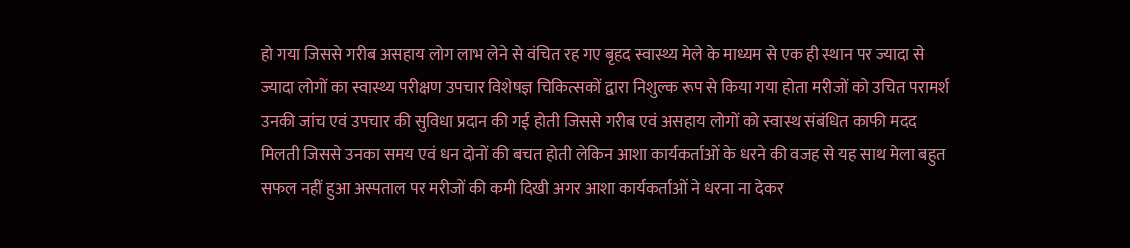हो गया जिससे गरीब असहाय लोग लाभ लेने से वंचित रह गए बृहद स्वास्थ्य मेले के माध्यम से एक ही स्थान पर ज्यादा से ज्यादा लोगों का स्वास्थ्य परीक्षण उपचार विशेषज्ञ चिकित्सकों द्वारा निशुल्क रूप से किया गया होता मरीजों को उचित परामर्श उनकी जांच एवं उपचार की सुविधा प्रदान की गई होती जिससे गरीब एवं असहाय लोगों को स्वास्थ संबंधित काफी मदद मिलती जिससे उनका समय एवं धन दोनों की बचत होती लेकिन आशा कार्यकर्ताओं के धरने की वजह से यह साथ मेला बहुत सफल नहीं हुआ अस्पताल पर मरीजों की कमी दिखी अगर आशा कार्यकर्ताओं ने धरना ना देकर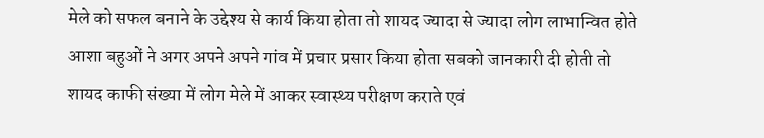मेले को सफल बनाने के उद्देश्य से कार्य किया होता तो शायद ज्यादा से ज्यादा लोग लाभान्वित होते आशा बहुओं ने अगर अपने अपने गांव में प्रचार प्रसार किया होता सबको जानकारी दी होती तो शायद काफी संख्या में लोग मेले में आकर स्वास्थ्य परीक्षण कराते एवं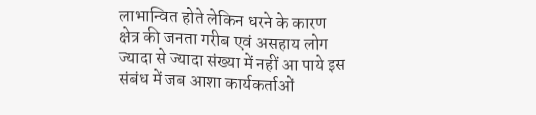लाभान्वित होते लेकिन धरने के कारण क्षेत्र की जनता गरीब एवं असहाय लोग ज्यादा से ज्यादा संख्या में नहीं आ पाये इस संबंध में जब आशा कार्यकर्ताओं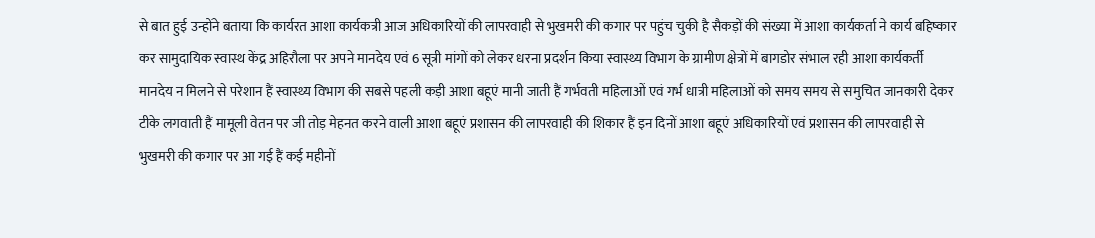से बात हुई उन्होंने बताया कि कार्यरत आशा कार्यकत्री आज अधिकारियों की लापरवाही से भुखमरी की कगार पर पहुंच चुकी है सैकड़ों की संख्या में आशा कार्यकर्ता ने कार्य बहिष्कार कर सामुदायिक स्वास्थ केंद्र अहिरौला पर अपने मानदेय एवं 6 सूत्री मांगों को लेकर धरना प्रदर्शन किया स्वास्थ्य विभाग के ग्रामीण क्षेत्रों में बागडोर संभाल रही आशा कार्यकर्ती मानदेय न मिलने से परेशान हैं स्वास्थ्य विभाग की सबसे पहली कड़ी आशा बहूएं मानी जाती हैं गर्भवती महिलाओं एवं गर्भ धात्री महिलाओं को समय समय से समुचित जानकारी देकर टीके लगवाती हैं मामूली वेतन पर जी तोड़ मेहनत करने वाली आशा बहूएं प्रशासन की लापरवाही की शिकार हैं इन दिनों आशा बहूएं अधिकारियों एवं प्रशासन की लापरवाही से भुखमरी की कगार पर आ गई हैं कई महीनों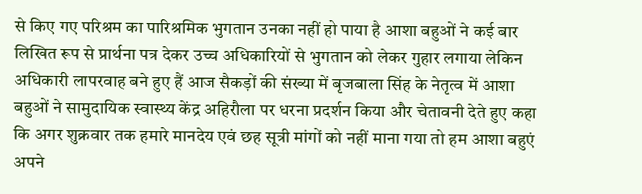से किए गए परिश्रम का पारिश्रमिक भुगतान उनका नहीं हो पाया है आशा बहुओं ने कई बार लिखित रूप से प्रार्थना पत्र देकर उच्च अधिकारियों से भुगतान को लेकर गुहार लगाया लेकिन अधिकारी लापरवाह बने हुए हैं आज सैकड़ों की संख्या में बृजबाला सिंह के नेतृत्व में आशा बहुओं ने सामुदायिक स्वास्थ्य केंद्र अहिरौला पर धरना प्रदर्शन किया और चेतावनी देते हुए कहा कि अगर शुक्रवार तक हमारे मानदेय एवं छह सूत्री मांगों को नहीं माना गया तो हम आशा बहुएं अपने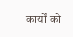कार्यों को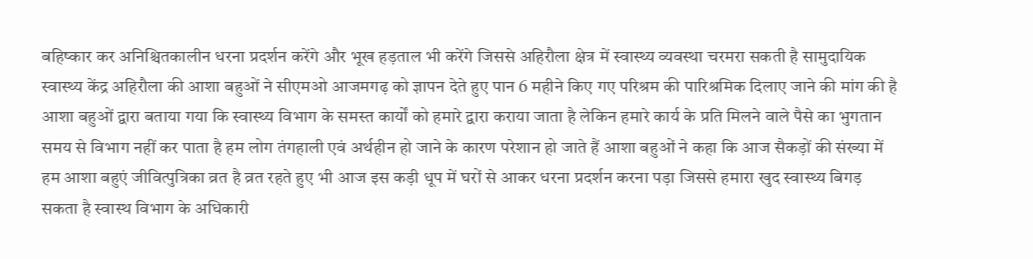बहिष्कार कर अनिश्चितकालीन धरना प्रदर्शन करेंगे और भूख हड़ताल भी करेंगे जिससे अहिरौला क्षेत्र में स्वास्थ्य व्यवस्था चरमरा सकती है सामुदायिक स्वास्थ्य केंद्र अहिरौला की आशा बहुओं ने सीएमओ आजमगढ़ को ज्ञापन देते हुए पान 6 महीने किए गए परिश्रम की पारिश्रमिक दिलाए जाने की मांग की है आशा बहुओं द्वारा बताया गया कि स्वास्थ्य विभाग के समस्त कार्यों को हमारे द्वारा कराया जाता है लेकिन हमारे कार्य के प्रति मिलने वाले पैसे का भुगतान समय से विभाग नहीं कर पाता है हम लोग तंगहाली एवं अर्थहीन हो जाने के कारण परेशान हो जाते हैं आशा बहुओं ने कहा कि आज सैकड़ों की संख्या में हम आशा बहुएं जीवित्पुत्रिका व्रत है व्रत रहते हुए भी आज इस कड़ी धूप में घरों से आकर धरना प्रदर्शन करना पड़ा जिससे हमारा खुद स्वास्थ्य बिगड़ सकता है स्वास्थ विभाग के अधिकारी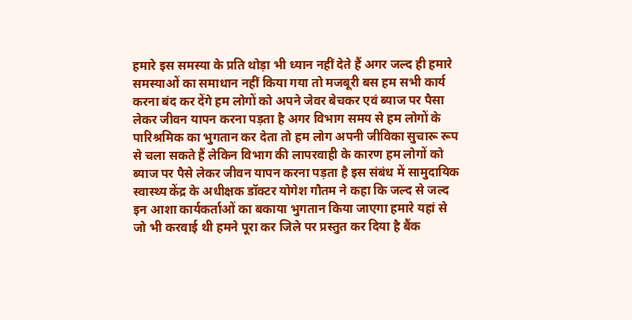हमारे इस समस्या के प्रति थोड़ा भी ध्यान नहीं देते हैं अगर जल्द ही हमारे समस्याओं का समाधान नहीं किया गया तो मजबूरी बस हम सभी कार्य करना बंद कर देंगे हम लोगों को अपने जेवर बेचकर एवं ब्याज पर पैसा लेकर जीवन यापन करना पड़ता है अगर विभाग समय से हम लोगों के पारिश्रमिक का भुगतान कर देता तो हम लोग अपनी जीविका सुचारू रूप से चला सकते हैं लेकिन विभाग की लापरवाही के कारण हम लोगों को ब्याज पर पैसे लेकर जीवन यापन करना पड़ता है इस संबंध में सामुदायिक स्वास्थ्य केंद्र के अधीक्षक डॉक्टर योगेश गौतम ने कहा कि जल्द से जल्द इन आशा कार्यकर्ताओं का बकाया भुगतान किया जाएगा हमारे यहां से जो भी करवाई थी हमने पूरा कर जिले पर प्रस्तुत कर दिया है बैंक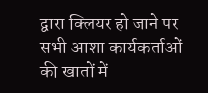द्वारा क्लियर हो जाने पर सभी आशा कार्यकर्ताओं की खातों में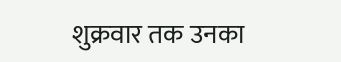शुक्रवार तक उनका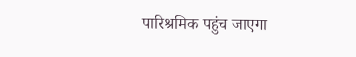पारिश्रमिक पहुंच जाएगा